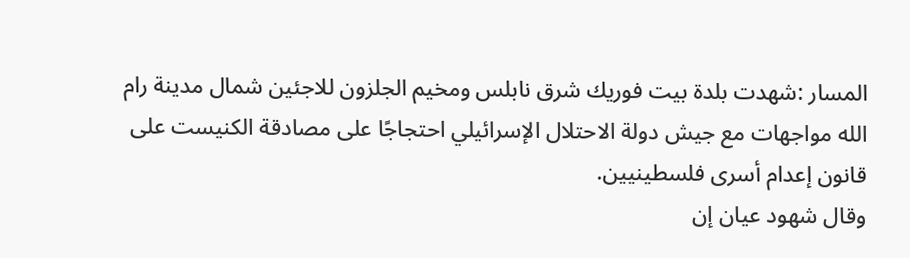المسار :شهدت بلدة بيت فوريك شرق نابلس ومخيم الجلزون للاجئين شمال مدينة رام الله مواجهات مع جيش دولة الاحتلال الإسرائيلي احتجاجًا على مصادقة الكنيست على قانون إعدام أسرى فلسطينيين.
وقال شهود عيان إن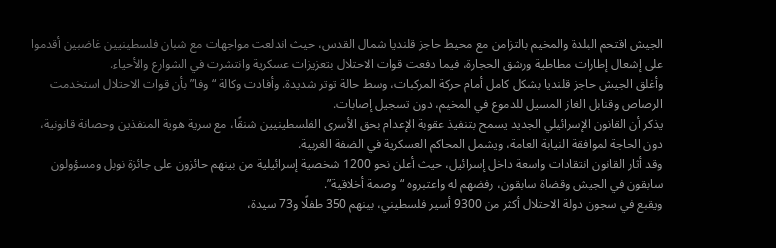الجيش اقتحم البلدة والمخيم بالتزامن مع محيط حاجز قلنديا شمال القدس، حيث اندلعت مواجهات مع شبان فلسطينيين غاضبين أقدموا على إشعال إطارات مطاطية ورشق الحجارة، فيما دفعت قوات الاحتلال بتعزيزات عسكرية وانتشرت في الشوارع والأحياء.
وأغلق الجيش حاجز قلنديا بشكل كامل أمام حركة المركبات، وسط حالة توتر شديدة. وأفادت وكالة “وفا” بأن قوات الاحتلال استخدمت الرصاص وقنابل الغاز المسيل للدموع في المخيم، دون تسجيل إصابات.
يذكر أن القانون الإسرائيلي الجديد يسمح بتنفيذ عقوبة الإعدام بحق الأسرى الفلسطينيين شنقًا، مع سرية هوية المنفذين وحصانة قانونية، دون الحاجة لموافقة النيابة العامة، ويشمل المحاكم العسكرية في الضفة الغربية.
وقد أثار القانون انتقادات واسعة داخل إسرائيل، حيث أعلن نحو 1200 شخصية إسرائيلية من بينهم حائزون على جائزة نوبل ومسؤولون سابقون في الجيش وقضاة سابقون، رفضهم له واعتبروه “وصمة أخلاقية”.
ويقبع في سجون دولة الاحتلال أكثر من 9300 أسير فلسطيني، بينهم 350 طفلًا و73 سيدة،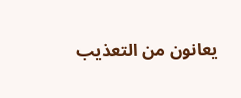يعانون من التعذيب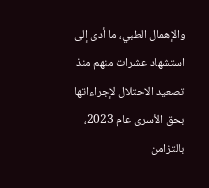والإهمال الطبي، ما أدى إلى استشهاد عشرات منهم منذ تصعيد الاحتلال لإجراءاتها بحق الأسرى عام 2023، بالتزامن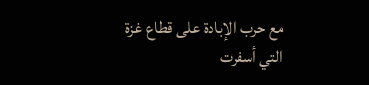مع حرب الإبادة على قطاع غزة التي أسفرت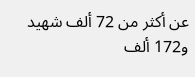عن أكثر من 72 ألف شهيد و172 ألف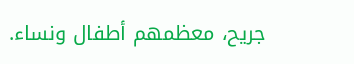جريح، معظمهم أطفال ونساء.